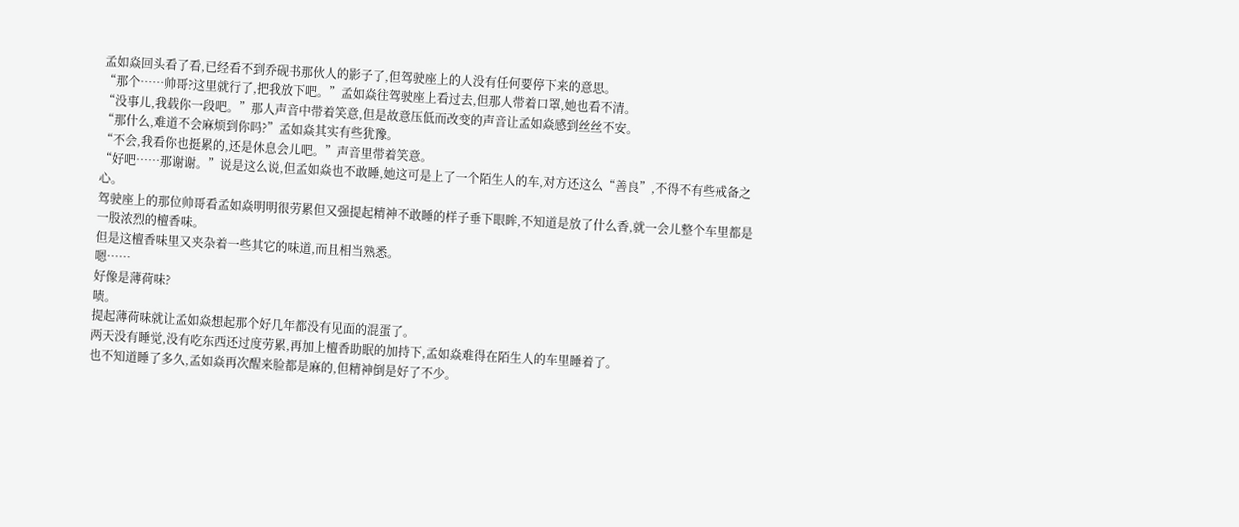孟如焱回头看了看,已经看不到乔砚书那伙人的影子了,但驾驶座上的人没有任何要停下来的意思。
“那个……帅哥?这里就行了,把我放下吧。”孟如焱往驾驶座上看过去,但那人带着口罩,她也看不清。
“没事儿,我载你一段吧。”那人声音中带着笑意,但是故意压低而改变的声音让孟如焱感到丝丝不安。
“那什么,难道不会麻烦到你吗?”孟如焱其实有些犹豫。
“不会,我看你也挺累的,还是休息会儿吧。”声音里带着笑意。
“好吧……那谢谢。”说是这么说,但孟如焱也不敢睡,她这可是上了一个陌生人的车,对方还这么“善良”,不得不有些戒备之心。
驾驶座上的那位帅哥看孟如焱明明很劳累但又强提起精神不敢睡的样子垂下眼眸,不知道是放了什么香,就一会儿整个车里都是一股浓烈的檀香味。
但是这檀香味里又夹杂着一些其它的味道,而且相当熟悉。
嗯……
好像是薄荷味?
啧。
提起薄荷味就让孟如焱想起那个好几年都没有见面的混蛋了。
两天没有睡觉,没有吃东西还过度劳累,再加上檀香助眠的加持下,孟如焱难得在陌生人的车里睡着了。
也不知道睡了多久,孟如焱再次醒来脸都是麻的,但精神倒是好了不少。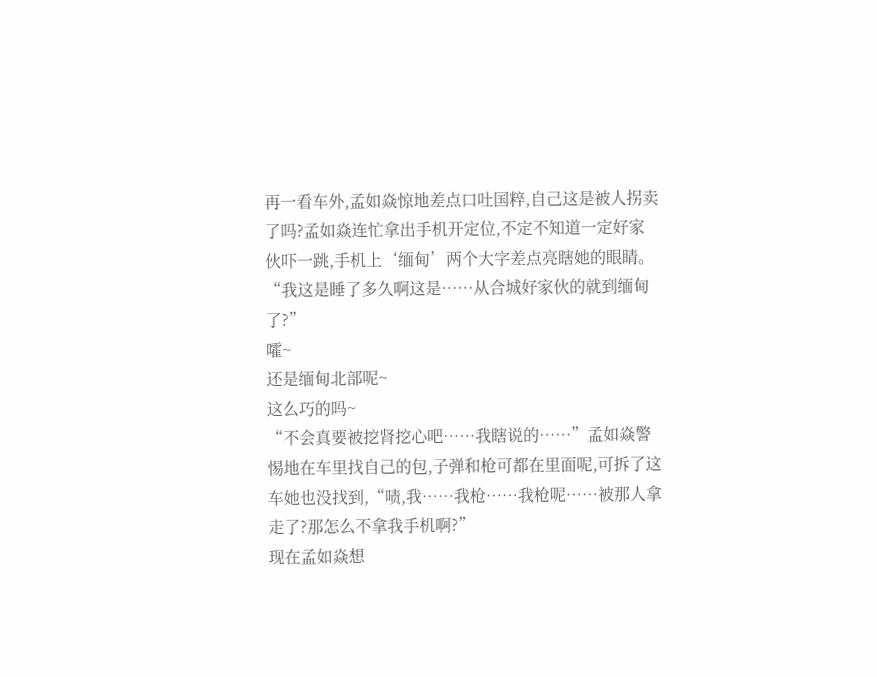再一看车外,孟如焱惊地差点口吐国粹,自己这是被人拐卖了吗?孟如焱连忙拿出手机开定位,不定不知道一定好家伙吓一跳,手机上‘缅甸’两个大字差点亮瞎她的眼睛。
“我这是睡了多久啊这是……从合城好家伙的就到缅甸了?”
嚯~
还是缅甸北部呢~
这么巧的吗~
“不会真要被挖肾挖心吧……我瞎说的……”孟如焱警惕地在车里找自己的包,子弹和枪可都在里面呢,可拆了这车她也没找到,“啧,我……我枪……我枪呢……被那人拿走了?那怎么不拿我手机啊?”
现在孟如焱想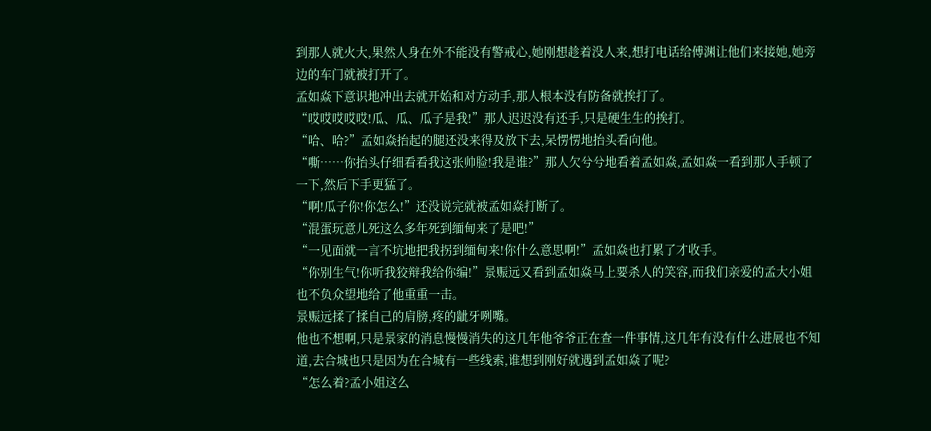到那人就火大,果然人身在外不能没有警戒心,她刚想趁着没人来,想打电话给傅渊让他们来接她,她旁边的车门就被打开了。
孟如焱下意识地冲出去就开始和对方动手,那人根本没有防备就挨打了。
“哎哎哎哎哎!瓜、瓜、瓜子是我!”那人迟迟没有还手,只是硬生生的挨打。
“哈、哈?”孟如焱抬起的腿还没来得及放下去,呆愣愣地抬头看向他。
“嘶……你抬头仔细看看我这张帅脸!我是谁?”那人欠兮兮地看着孟如焱,孟如焱一看到那人手顿了一下,然后下手更猛了。
“啊!瓜子你!你怎么!”还没说完就被孟如焱打断了。
“混蛋玩意儿死这么多年死到缅甸来了是吧!”
“一见面就一言不坑地把我拐到缅甸来!你什么意思啊!”孟如焱也打累了才收手。
“你别生气!你听我狡辩我给你编!”景赈远又看到孟如焱马上要杀人的笑容,而我们亲爱的孟大小姐也不负众望地给了他重重一击。
景赈远揉了揉自己的肩膀,疼的龇牙咧嘴。
他也不想啊,只是景家的消息慢慢消失的这几年他爷爷正在查一件事情,这几年有没有什么进展也不知道,去合城也只是因为在合城有一些线索,谁想到刚好就遇到孟如焱了呢?
“怎么着?孟小姐这么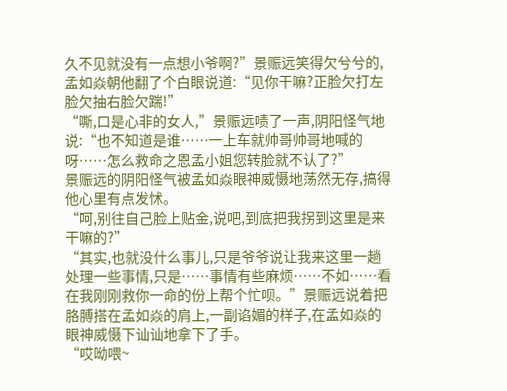久不见就没有一点想小爷啊?”景赈远笑得欠兮兮的,孟如焱朝他翻了个白眼说道:“见你干嘛?正脸欠打左脸欠抽右脸欠踹!”
“嘶,口是心非的女人,”景赈远啧了一声,阴阳怪气地说:“也不知道是谁……一上车就帅哥帅哥地喊的呀……怎么救命之恩孟小姐您转脸就不认了?”
景赈远的阴阳怪气被孟如焱眼神威慑地荡然无存,搞得他心里有点发怵。
“呵,别往自己脸上贴金,说吧,到底把我拐到这里是来干嘛的?”
“其实,也就没什么事儿,只是爷爷说让我来这里一趟处理一些事情,只是……事情有些麻烦……不如……看在我刚刚救你一命的份上帮个忙呗。”景赈远说着把胳膊搭在孟如焱的肩上,一副谄媚的样子,在孟如焱的眼神威慑下讪讪地拿下了手。
“哎呦喂~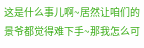这是什么事儿啊~居然让咱们的景爷都觉得难下手~那我怎么可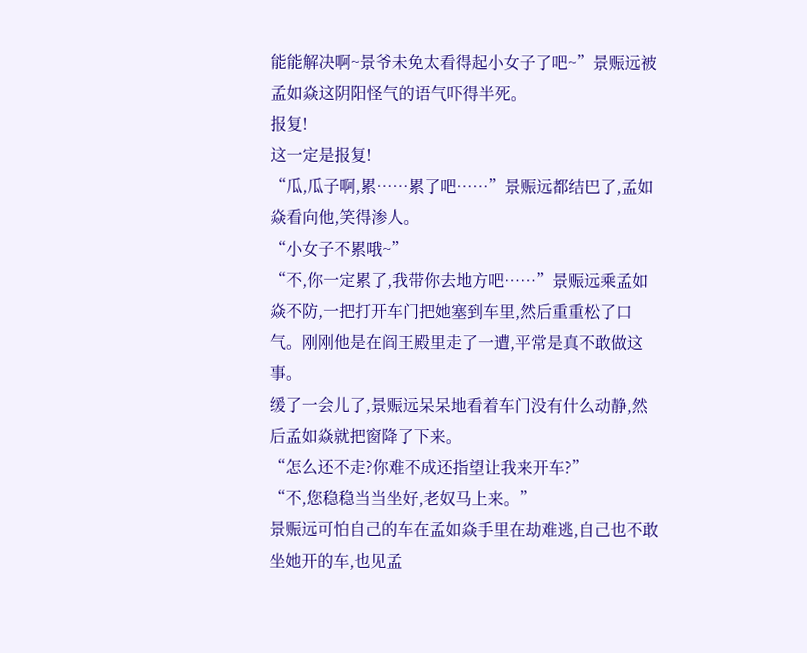能能解决啊~景爷未免太看得起小女子了吧~”景赈远被孟如焱这阴阳怪气的语气吓得半死。
报复!
这一定是报复!
“瓜,瓜子啊,累……累了吧……”景赈远都结巴了,孟如焱看向他,笑得渗人。
“小女子不累哦~”
“不,你一定累了,我带你去地方吧……”景赈远乘孟如焱不防,一把打开车门把她塞到车里,然后重重松了口气。刚刚他是在阎王殿里走了一遭,平常是真不敢做这事。
缓了一会儿了,景赈远呆呆地看着车门没有什么动静,然后孟如焱就把窗降了下来。
“怎么还不走?你难不成还指望让我来开车?”
“不,您稳稳当当坐好,老奴马上来。”
景赈远可怕自己的车在孟如焱手里在劫难逃,自己也不敢坐她开的车,也见孟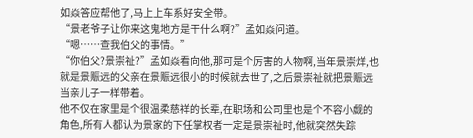如焱答应帮他了,马上上车系好安全带。
“景老爷子让你来这鬼地方是干什么啊?”孟如焱问道。
“嗯……查我伯父的事情。”
“你伯父?景崇祉?”孟如焱看向他,那可是个厉害的人物啊,当年景崇烊,也就是景赈远的父亲在景赈远很小的时候就去世了,之后景崇祉就把景赈远当亲儿子一样带着。
他不仅在家里是个很温柔慈祥的长辈,在职场和公司里也是个不容小觑的角色,所有人都认为景家的下任掌权者一定是景崇祉时,他就突然失踪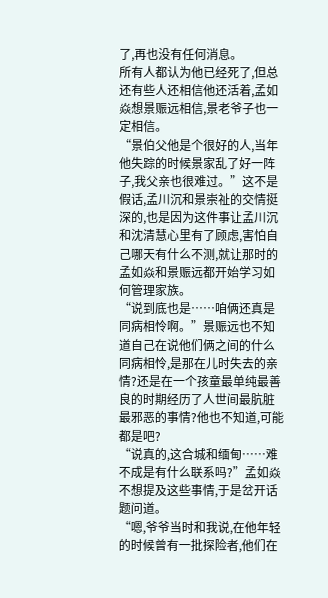了,再也没有任何消息。
所有人都认为他已经死了,但总还有些人还相信他还活着,孟如焱想景赈远相信,景老爷子也一定相信。
“景伯父他是个很好的人,当年他失踪的时候景家乱了好一阵子,我父亲也很难过。”这不是假话,孟川沉和景崇祉的交情挺深的,也是因为这件事让孟川沉和沈清慧心里有了顾虑,害怕自己哪天有什么不测,就让那时的孟如焱和景赈远都开始学习如何管理家族。
“说到底也是……咱俩还真是同病相怜啊。”景赈远也不知道自己在说他们俩之间的什么同病相怜,是那在儿时失去的亲情?还是在一个孩童最单纯最善良的时期经历了人世间最肮脏最邪恶的事情?他也不知道,可能都是吧?
“说真的,这合城和缅甸……难不成是有什么联系吗?”孟如焱不想提及这些事情,于是岔开话题问道。
“嗯,爷爷当时和我说,在他年轻的时候曾有一批探险者,他们在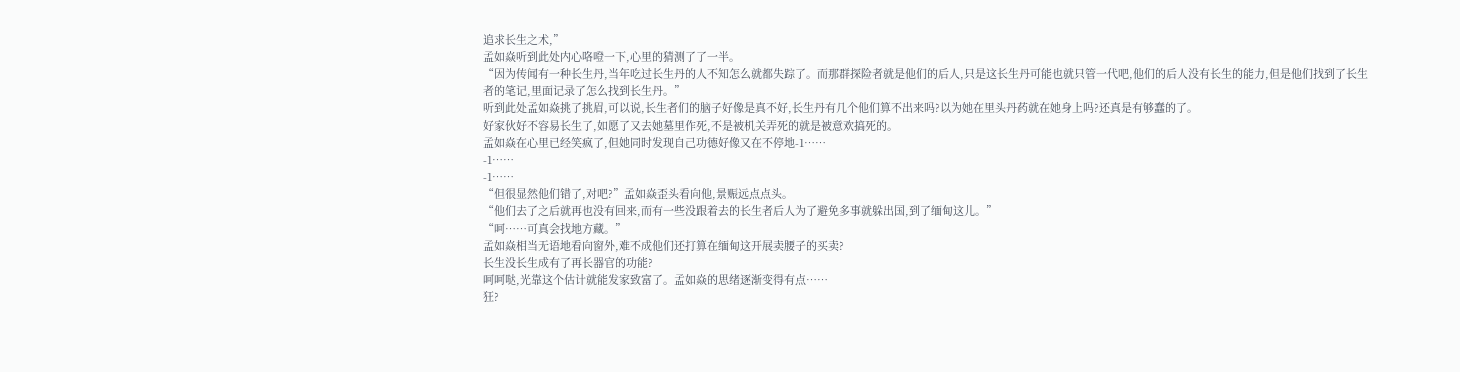追求长生之术,”
孟如焱听到此处内心咯噔一下,心里的猜测了了一半。
“因为传闻有一种长生丹,当年吃过长生丹的人不知怎么就都失踪了。而那群探险者就是他们的后人,只是这长生丹可能也就只管一代吧,他们的后人没有长生的能力,但是他们找到了长生者的笔记,里面记录了怎么找到长生丹。”
听到此处孟如焱挑了挑眉,可以说,长生者们的脑子好像是真不好,长生丹有几个他们算不出来吗?以为她在里头丹药就在她身上吗?还真是有够蠢的了。
好家伙好不容易长生了,如愿了又去她墓里作死,不是被机关弄死的就是被意欢搞死的。
孟如焱在心里已经笑疯了,但她同时发现自己功德好像又在不停地-1……
-1……
-1……
“但很显然他们错了,对吧?”孟如焱歪头看向他,景赈远点点头。
“他们去了之后就再也没有回来,而有一些没跟着去的长生者后人为了避免多事就躲出国,到了缅甸这儿。”
“呵……可真会找地方藏。”
孟如焱相当无语地看向窗外,难不成他们还打算在缅甸这开展卖腰子的买卖?
长生没长生成有了再长器官的功能?
呵呵哒,光靠这个估计就能发家致富了。孟如焱的思绪逐渐变得有点……
狂?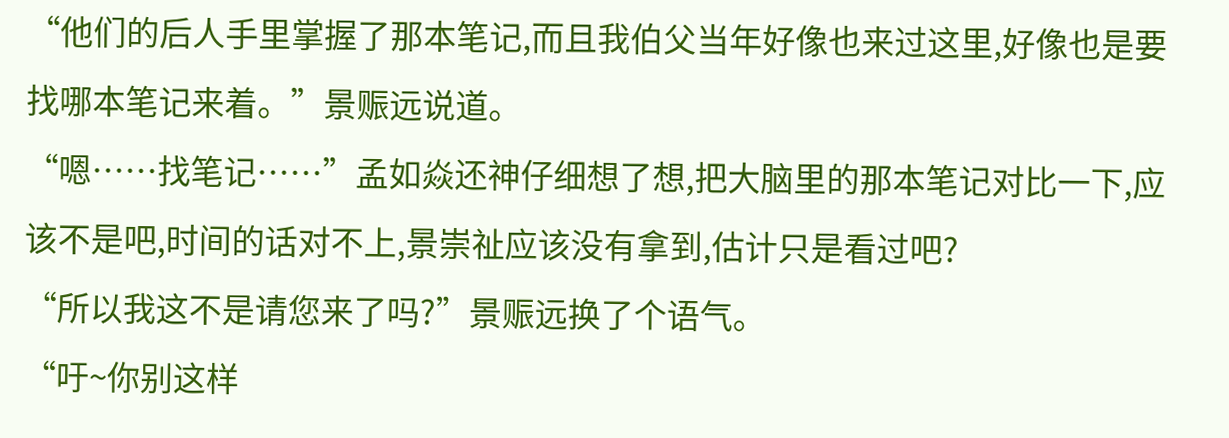“他们的后人手里掌握了那本笔记,而且我伯父当年好像也来过这里,好像也是要找哪本笔记来着。”景赈远说道。
“嗯……找笔记……”孟如焱还神仔细想了想,把大脑里的那本笔记对比一下,应该不是吧,时间的话对不上,景崇祉应该没有拿到,估计只是看过吧?
“所以我这不是请您来了吗?”景赈远换了个语气。
“吁~你别这样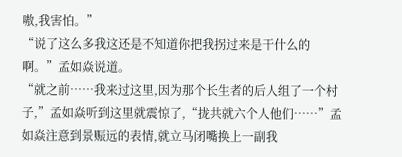嗷,我害怕。”
“说了这么多我这还是不知道你把我拐过来是干什么的啊。”孟如焱说道。
“就之前……我来过这里,因为那个长生者的后人组了一个村子,”孟如焱听到这里就震惊了,“拢共就六个人他们……”孟如焱注意到景赈远的表情,就立马闭嘴换上一副我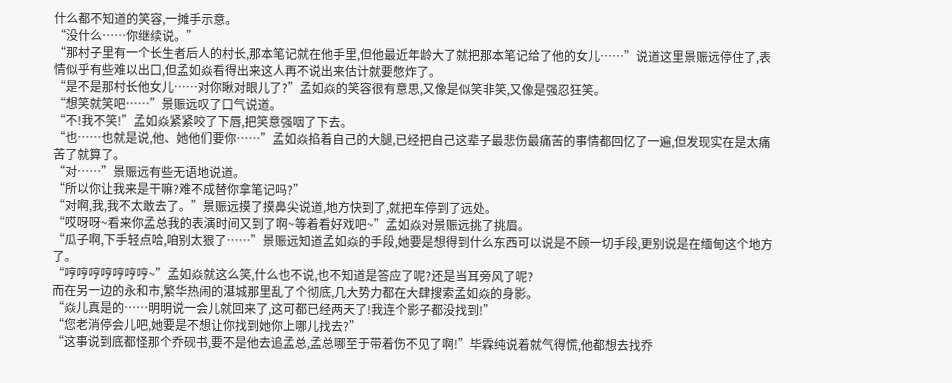什么都不知道的笑容,一摊手示意。
“没什么……你继续说。”
“那村子里有一个长生者后人的村长,那本笔记就在他手里,但他最近年龄大了就把那本笔记给了他的女儿……”说道这里景赈远停住了,表情似乎有些难以出口,但孟如焱看得出来这人再不说出来估计就要憋炸了。
“是不是那村长他女儿……对你瞅对眼儿了?”孟如焱的笑容很有意思,又像是似笑非笑,又像是强忍狂笑。
“想笑就笑吧……”景赈远叹了口气说道。
“不!我不笑!”孟如焱紧紧咬了下唇,把笑意强咽了下去。
“也……也就是说,他、她他们要你……”孟如焱掐着自己的大腿,已经把自己这辈子最悲伤最痛苦的事情都回忆了一遍,但发现实在是太痛苦了就算了。
“对……”景赈远有些无语地说道。
“所以你让我来是干嘛?难不成替你拿笔记吗?”
“对啊,我,我不太敢去了。”景赈远摸了摸鼻尖说道,地方快到了,就把车停到了远处。
“哎呀呀~看来你孟总我的表演时间又到了啊~等着看好戏吧~”孟如焱对景赈远挑了挑眉。
“瓜子啊,下手轻点哈,咱别太狠了……”景赈远知道孟如焱的手段,她要是想得到什么东西可以说是不顾一切手段,更别说是在缅甸这个地方了。
“哼哼哼哼哼哼哼~”孟如焱就这么笑,什么也不说,也不知道是答应了呢?还是当耳旁风了呢?
而在另一边的永和市,繁华热闹的湛城那里乱了个彻底,几大势力都在大肆搜索孟如焱的身影。
“焱儿真是的……明明说一会儿就回来了,这可都已经两天了!我连个影子都没找到!”
“您老消停会儿吧,她要是不想让你找到她你上哪儿找去?”
“这事说到底都怪那个乔砚书,要不是他去追孟总,孟总哪至于带着伤不见了啊!”毕霖纯说着就气得慌,他都想去找乔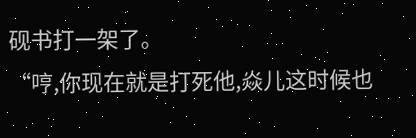砚书打一架了。
“哼,你现在就是打死他,焱儿这时候也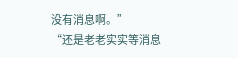没有消息啊。”
“还是老老实实等消息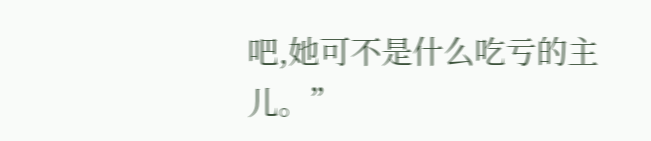吧,她可不是什么吃亏的主儿。”